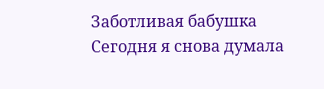Заботливая бабушка
Сегодня я снова думала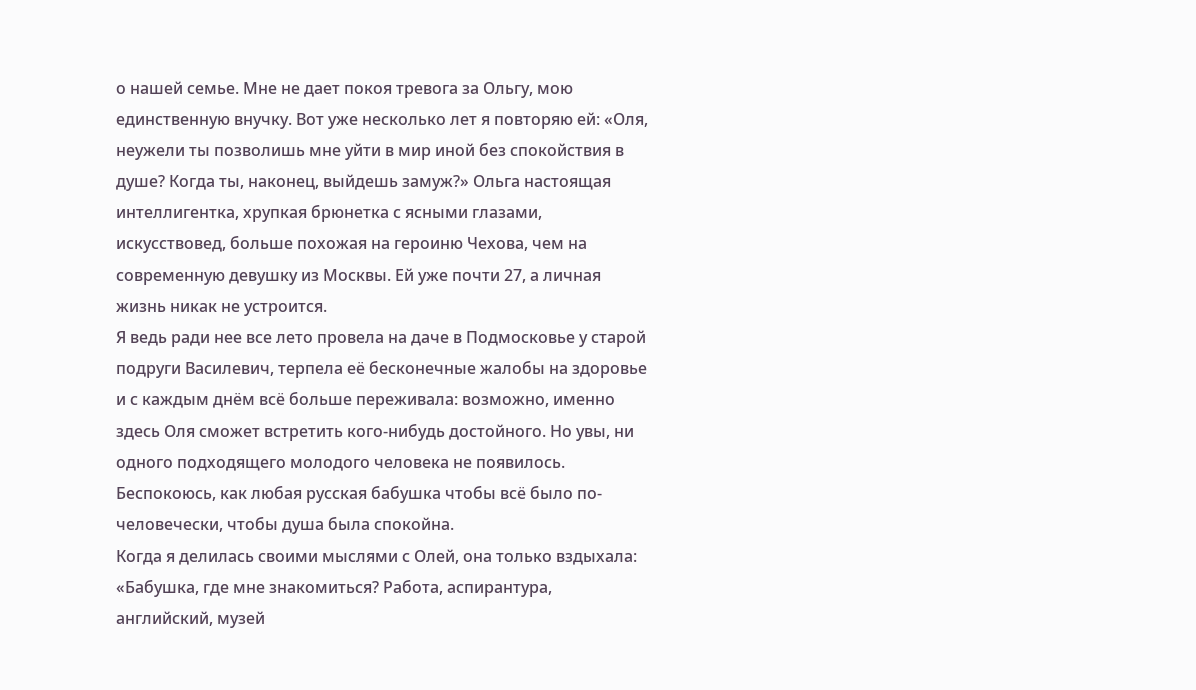о нашей семье. Мне не дает покоя тревога за Ольгу, мою единственную внучку. Вот уже несколько лет я повторяю ей: «Оля, неужели ты позволишь мне уйти в мир иной без спокойствия в душе? Когда ты, наконец, выйдешь замуж?» Ольга настоящая интеллигентка, хрупкая брюнетка с ясными глазами, искусствовед, больше похожая на героиню Чехова, чем на современную девушку из Москвы. Ей уже почти 27, а личная жизнь никак не устроится.
Я ведь ради нее все лето провела на даче в Подмосковье у старой подруги Василевич, терпела её бесконечные жалобы на здоровье и с каждым днём всё больше переживала: возможно, именно здесь Оля сможет встретить кого-нибудь достойного. Но увы, ни одного подходящего молодого человека не появилось. Беспокоюсь, как любая русская бабушка чтобы всё было по-человечески, чтобы душа была спокойна.
Когда я делилась своими мыслями с Олей, она только вздыхала: «Бабушка, где мне знакомиться? Работа, аспирантура, английский, музей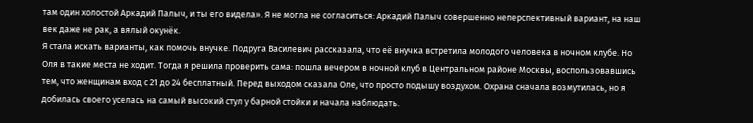там один холостой Аркадий Палыч, и ты его видела». Я не могла не согласиться: Аркадий Палыч совершенно неперспективный вариант, на наш век даже не рак, а вялый окунёк.
Я стала искать варианты, как помочь внучке. Подруга Василевич рассказала, что её внучка встретила молодого человека в ночном клубе. Но Оля в такие места не ходит. Тогда я решила проверить сама: пошла вечером в ночной клуб в Центральном районе Москвы, воспользовавшись тем, что женщинам вход с 21 до 24 бесплатный. Перед выходом сказала Оле, что просто подышу воздухом. Охрана сначала возмутилась, но я добилась своего уселась на самый высокий стул у барной стойки и начала наблюдать.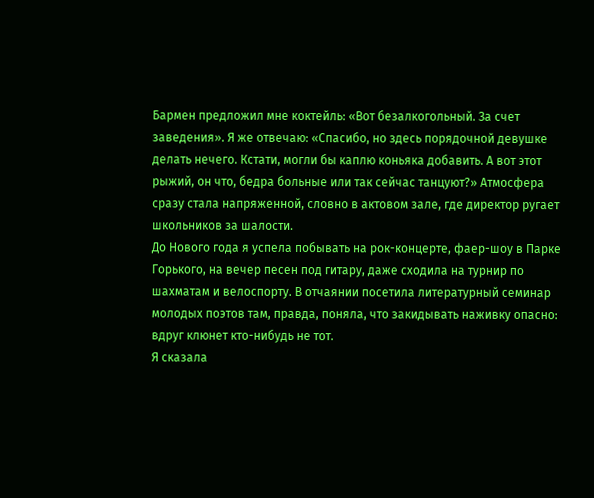Бармен предложил мне коктейль: «Вот безалкогольный. За счет заведения». Я же отвечаю: «Спасибо, но здесь порядочной девушке делать нечего. Кстати, могли бы каплю коньяка добавить. А вот этот рыжий, он что, бедра больные или так сейчас танцуют?» Атмосфера сразу стала напряженной, словно в актовом зале, где директор ругает школьников за шалости.
До Нового года я успела побывать на рок-концерте, фаер-шоу в Парке Горького, на вечер песен под гитару, даже сходила на турнир по шахматам и велоспорту. В отчаянии посетила литературный семинар молодых поэтов там, правда, поняла, что закидывать наживку опасно: вдруг клюнет кто-нибудь не тот.
Я сказала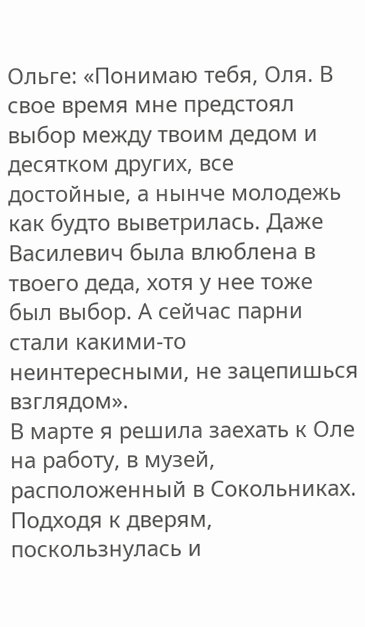Ольге: «Понимаю тебя, Оля. В свое время мне предстоял выбор между твоим дедом и десятком других, все достойные, а нынче молодежь как будто выветрилась. Даже Василевич была влюблена в твоего деда, хотя у нее тоже был выбор. А сейчас парни стали какими-то неинтересными, не зацепишься взглядом».
В марте я решила заехать к Оле на работу, в музей, расположенный в Сокольниках. Подходя к дверям, поскользнулась и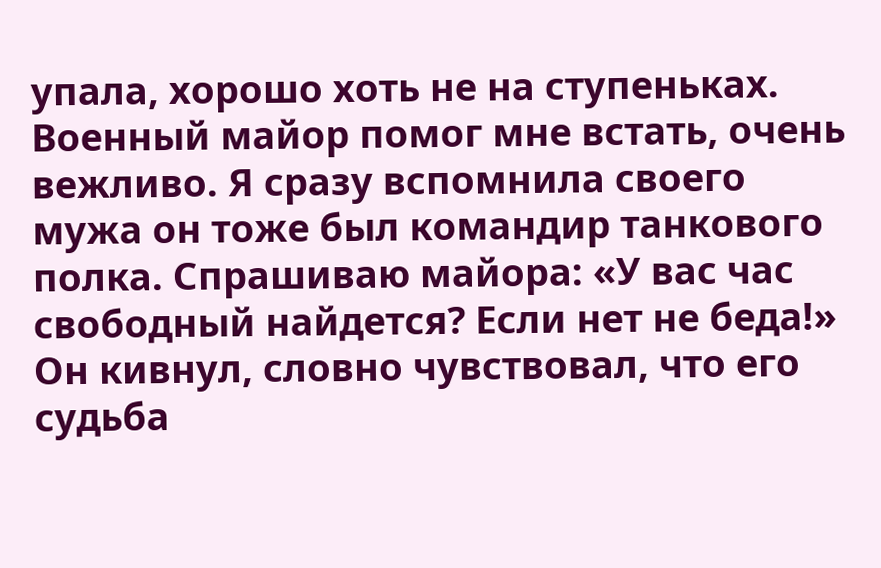упала, хорошо хоть не на ступеньках. Военный майор помог мне встать, очень вежливо. Я сразу вспомнила своего мужа он тоже был командир танкового полка. Спрашиваю майора: «У вас час свободный найдется? Если нет не беда!» Он кивнул, словно чувствовал, что его судьба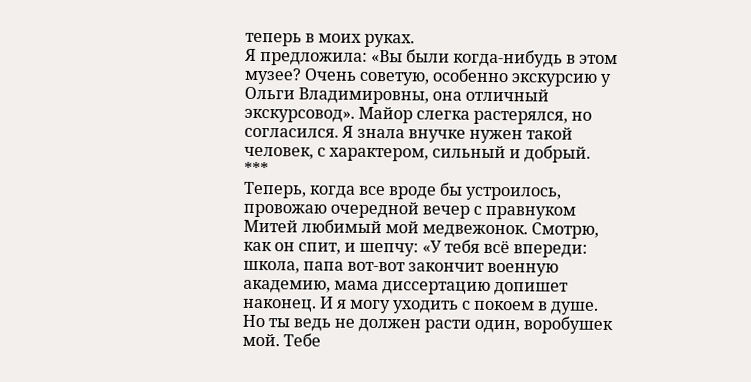теперь в моих руках.
Я предложила: «Вы были когда-нибудь в этом музее? Очень советую, особенно экскурсию у Ольги Владимировны, она отличный экскурсовод». Майор слегка растерялся, но согласился. Я знала внучке нужен такой человек, с характером, сильный и добрый.
***
Теперь, когда все вроде бы устроилось, провожаю очередной вечер с правнуком Митей любимый мой медвежонок. Смотрю, как он спит, и шепчу: «У тебя всё впереди: школа, папа вот-вот закончит военную академию, мама диссертацию допишет наконец. И я могу уходить с покоем в душе. Но ты ведь не должен расти один, воробушек мой. Тебе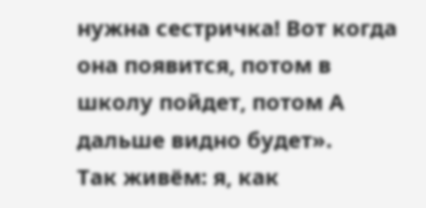нужна сестричка! Вот когда она появится, потом в школу пойдет, потом А дальше видно будет».
Так живём: я, как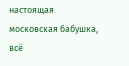настоящая московская бабушка, всё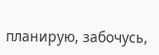планирую, забочусь,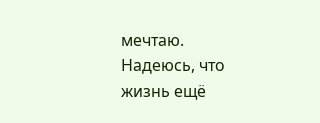мечтаю. Надеюсь, что жизнь ещё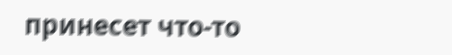принесет что-то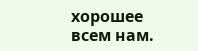хорошее всем нам.